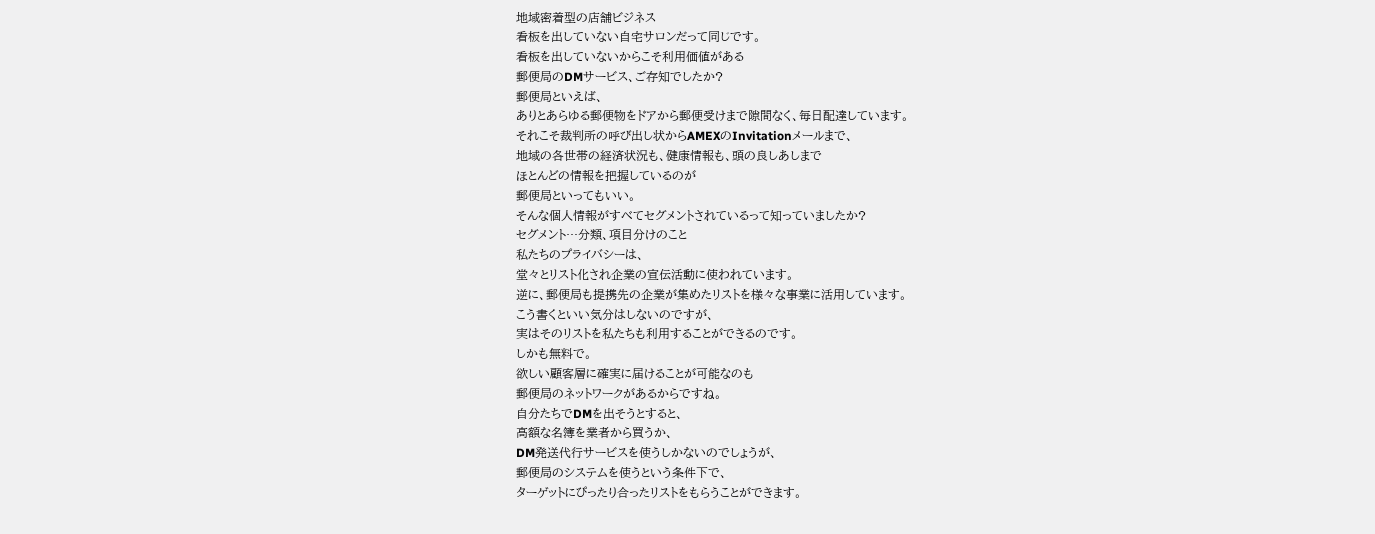地域密着型の店舗ビジネス
看板を出していない自宅サロンだって同じです。
看板を出していないからこそ利用価値がある
郵便局のDMサービス、ご存知でしたか?
郵便局といえば、
ありとあらゆる郵便物をドアから郵便受けまで隙間なく、毎日配達しています。
それこそ裁判所の呼び出し状からAMEXのInvitationメールまで、
地域の各世帯の経済状況も、健康情報も、頭の良しあしまで
ほとんどの情報を把握しているのが
郵便局といってもいい。
そんな個人情報がすべてセグメントされているって知っていましたか?
セグメント…分類、項目分けのこと
私たちのプライバシーは、
堂々とリスト化され企業の宣伝活動に使われています。
逆に、郵便局も提携先の企業が集めたリストを様々な事業に活用しています。
こう書くといい気分はしないのですが、
実はそのリストを私たちも利用することができるのです。
しかも無料で。
欲しい顧客層に確実に届けることが可能なのも
郵便局のネットワークがあるからですね。
自分たちでDMを出そうとすると、
高額な名簿を業者から買うか、
DM発送代行サービスを使うしかないのでしょうが、
郵便局のシステムを使うという条件下で、
ターゲットにぴったり合ったリストをもらうことができます。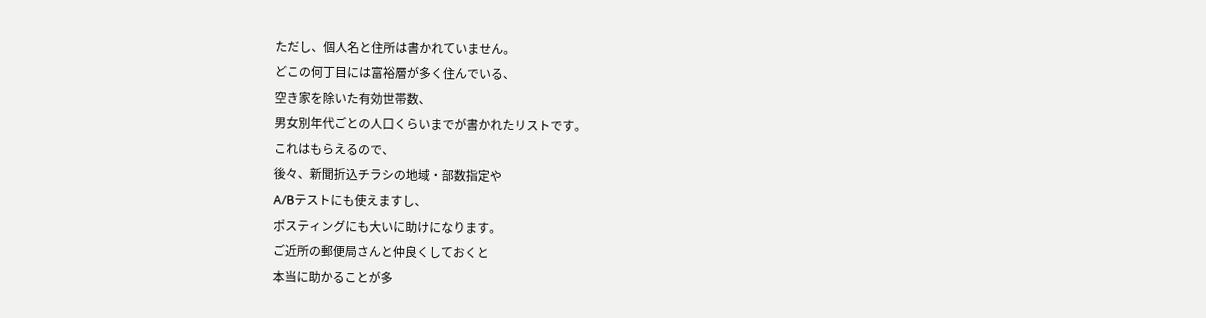ただし、個人名と住所は書かれていません。
どこの何丁目には富裕層が多く住んでいる、
空き家を除いた有効世帯数、
男女別年代ごとの人口くらいまでが書かれたリストです。
これはもらえるので、
後々、新聞折込チラシの地域・部数指定や
A/Bテストにも使えますし、
ポスティングにも大いに助けになります。
ご近所の郵便局さんと仲良くしておくと
本当に助かることが多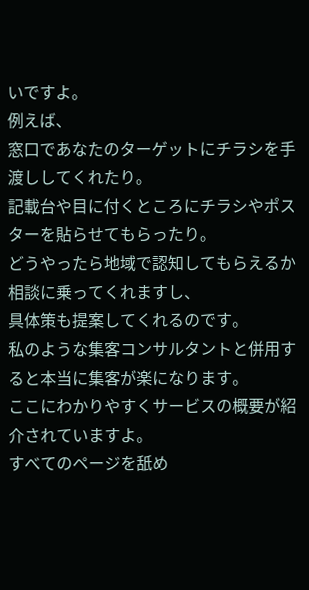いですよ。
例えば、
窓口であなたのターゲットにチラシを手渡ししてくれたり。
記載台や目に付くところにチラシやポスターを貼らせてもらったり。
どうやったら地域で認知してもらえるか相談に乗ってくれますし、
具体策も提案してくれるのです。
私のような集客コンサルタントと併用すると本当に集客が楽になります。
ここにわかりやすくサービスの概要が紹介されていますよ。
すべてのページを舐め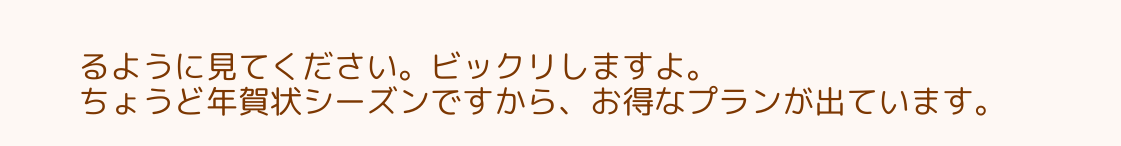るように見てください。ビックリしますよ。
ちょうど年賀状シーズンですから、お得なプランが出ています。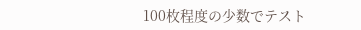100枚程度の少数でテスト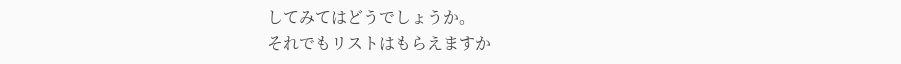してみてはどうでしょうか。
それでもリストはもらえますか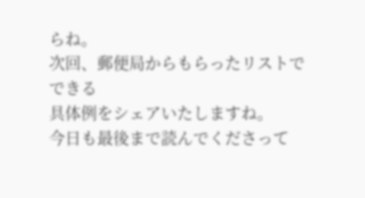らね。
次回、郵便局からもらったリストでできる
具体例をシェアいたしますね。
今日も最後まで読んでくださって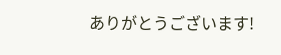ありがとうございます!